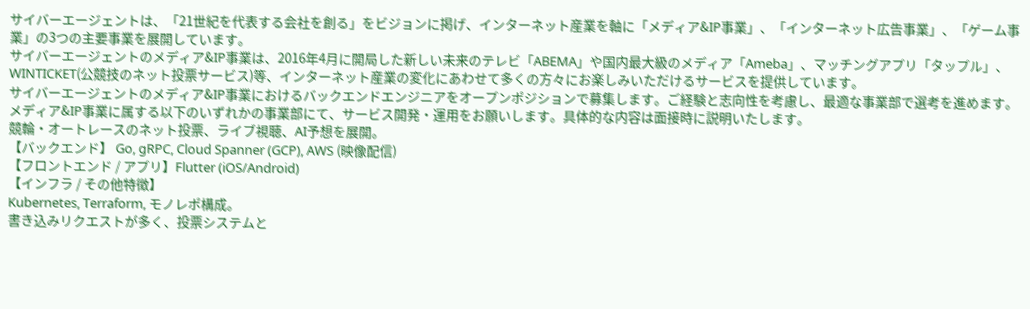サイバーエージェントは、「21世紀を代表する会社を創る」をビジョンに掲げ、インターネット産業を軸に「メディア&IP事業」、「インターネット広告事業」、「ゲーム事業」の3つの主要事業を展開しています。
サイバーエージェントのメディア&IP事業は、2016年4月に開局した新しい未来のテレビ「ABEMA」や国内最大級のメディア「Ameba」、マッチングアプリ「タップル」、WINTICKET(公競技のネット投票サービス)等、インターネット産業の変化にあわせて多くの方々にお楽しみいただけるサービスを提供しています。
サイバーエージェントのメディア&IP事業におけるバックエンドエンジニアをオープンポジションで募集します。ご経験と志向性を考慮し、最適な事業部で選考を進めます。
メディア&IP事業に属する以下のいずれかの事業部にて、サービス開発・運用をお願いします。具体的な内容は面接時に説明いたします。
競輪・オートレースのネット投票、ライブ視聴、AI予想を展開。
【バックエンド】 Go, gRPC, Cloud Spanner (GCP), AWS (映像配信)
【フロントエンド / アプリ】Flutter (iOS/Android)
【インフラ / その他特徴】
Kubernetes, Terraform, モノレポ構成。
書き込みリクエストが多く、投票システムと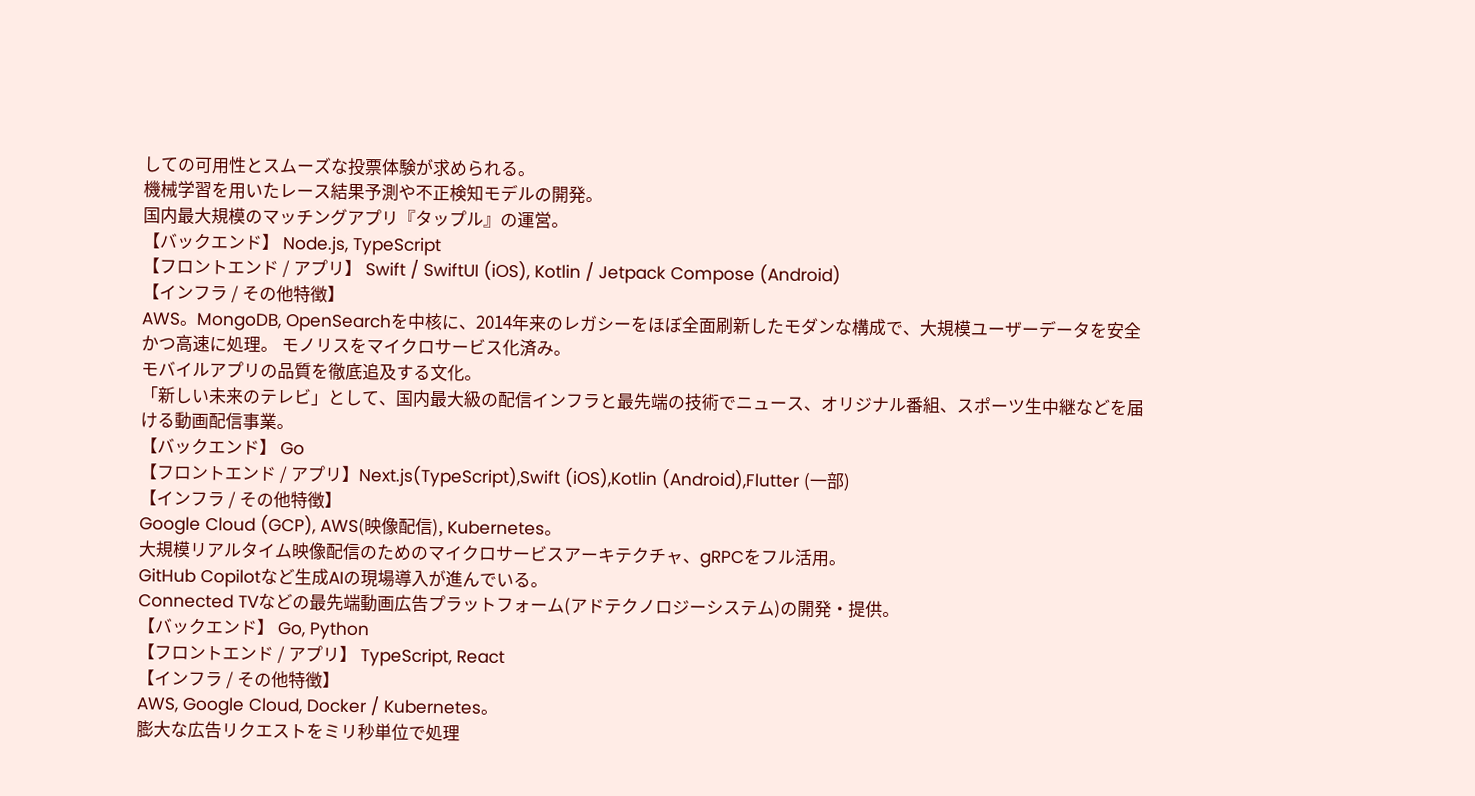しての可用性とスムーズな投票体験が求められる。
機械学習を用いたレース結果予測や不正検知モデルの開発。
国内最大規模のマッチングアプリ『タップル』の運営。
【バックエンド】 Node.js, TypeScript
【フロントエンド / アプリ】 Swift / SwiftUI (iOS), Kotlin / Jetpack Compose (Android)
【インフラ / その他特徴】
AWS。MongoDB, OpenSearchを中核に、2014年来のレガシーをほぼ全面刷新したモダンな構成で、大規模ユーザーデータを安全かつ高速に処理。 モノリスをマイクロサービス化済み。
モバイルアプリの品質を徹底追及する文化。
「新しい未来のテレビ」として、国内最大級の配信インフラと最先端の技術でニュース、オリジナル番組、スポーツ生中継などを届ける動画配信事業。
【バックエンド】 Go
【フロントエンド / アプリ】Next.js(TypeScript),Swift (iOS),Kotlin (Android),Flutter (一部)
【インフラ / その他特徴】
Google Cloud (GCP), AWS(映像配信), Kubernetes。
大規模リアルタイム映像配信のためのマイクロサービスアーキテクチャ、gRPCをフル活用。
GitHub Copilotなど生成AIの現場導入が進んでいる。
Connected TVなどの最先端動画広告プラットフォーム(アドテクノロジーシステム)の開発・提供。
【バックエンド】 Go, Python
【フロントエンド / アプリ】 TypeScript, React
【インフラ / その他特徴】
AWS, Google Cloud, Docker / Kubernetes。
膨大な広告リクエストをミリ秒単位で処理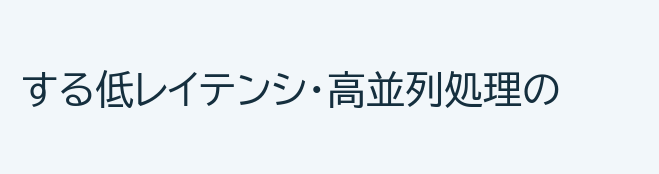する低レイテンシ・高並列処理の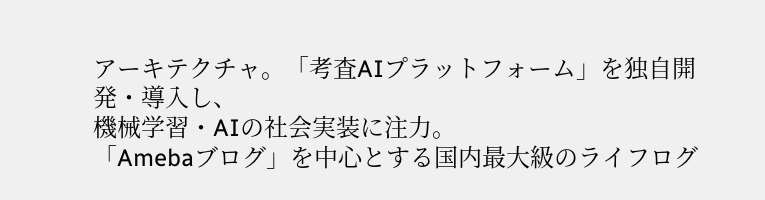アーキテクチャ。「考査AIプラットフォーム」を独自開発・導入し、
機械学習・AIの社会実装に注力。
「Amebaブログ」を中心とする国内最大級のライフログ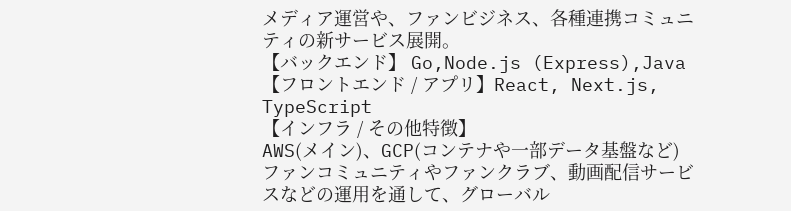メディア運営や、ファンビジネス、各種連携コミュニティの新サービス展開。
【バックエンド】 Go,Node.js (Express),Java
【フロントエンド / アプリ】React, Next.js, TypeScript
【インフラ / その他特徴】
AWS(メイン)、GCP(コンテナや一部データ基盤など)
ファンコミュニティやファンクラブ、動画配信サービスなどの運用を通して、グローバル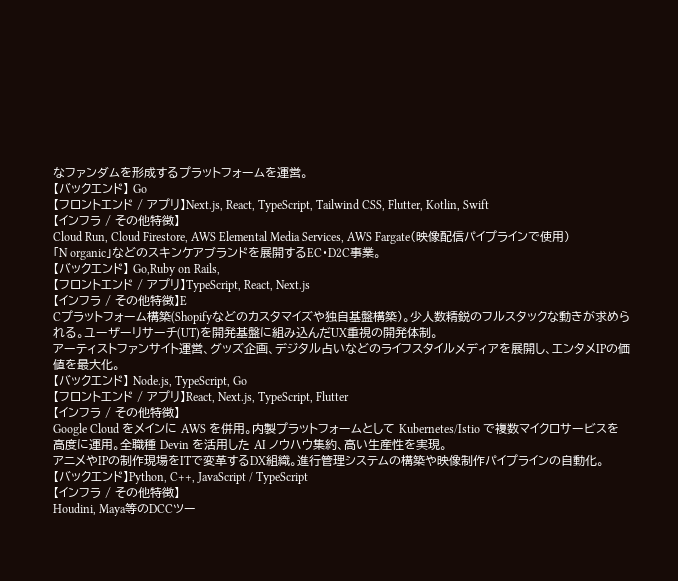なファンダムを形成するプラットフォームを運営。
【バックエンド】 Go
【フロントエンド / アプリ】Next.js, React, TypeScript, Tailwind CSS, Flutter, Kotlin, Swift
【インフラ / その他特徴】
Cloud Run, Cloud Firestore, AWS Elemental Media Services, AWS Fargate(映像配信パイプラインで使用)
「N organic」などのスキンケアブランドを展開するEC・D2C事業。
【バックエンド】 Go,Ruby on Rails,
【フロントエンド / アプリ】TypeScript, React, Next.js
【インフラ / その他特徴】E
Cプラットフォーム構築(Shopifyなどのカスタマイズや独自基盤構築)。少人数精鋭のフルスタックな動きが求められる。ユーザーリサーチ(UT)を開発基盤に組み込んだUX重視の開発体制。
アーティストファンサイト運営、グッズ企画、デジタル占いなどのライフスタイルメディアを展開し、エンタメIPの価値を最大化。
【バックエンド】 Node.js, TypeScript, Go
【フロントエンド / アプリ】React, Next.js, TypeScript, Flutter
【インフラ / その他特徴】
Google Cloud をメインに AWS を併用。内製プラットフォームとして Kubernetes/Istio で複数マイクロサービスを高度に運用。全職種 Devin を活用した AI ノウハウ集約、高い生産性を実現。
アニメやIPの制作現場をITで変革するDX組織。進行管理システムの構築や映像制作パイプラインの自動化。
【バックエンド】Python, C++, JavaScript / TypeScript
【インフラ / その他特徴】
Houdini, Maya等のDCCツー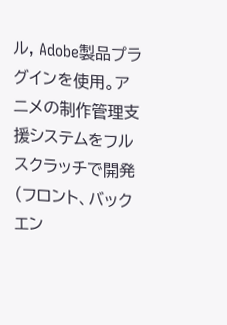ル, Adobe製品プラグインを使用。アニメの制作管理支援システムをフルスクラッチで開発(フロント、バックエン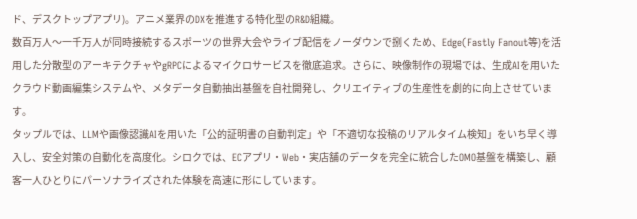ド、デスクトップアプリ)。アニメ業界のDXを推進する特化型のR&D組織。
数百万人〜一千万人が同時接続するスポーツの世界大会やライブ配信をノーダウンで捌くため、Edge(Fastly Fanout等)を活用した分散型のアーキテクチャやgRPCによるマイクロサービスを徹底追求。さらに、映像制作の現場では、生成AIを用いたクラウド動画編集システムや、メタデータ自動抽出基盤を自社開発し、クリエイティブの生産性を劇的に向上させています。
タップルでは、LLMや画像認識AIを用いた「公的証明書の自動判定」や「不適切な投稿のリアルタイム検知」をいち早く導入し、安全対策の自動化を高度化。シロクでは、ECアプリ・Web・実店舗のデータを完全に統合したOMO基盤を構築し、顧客一人ひとりにパーソナライズされた体験を高速に形にしています。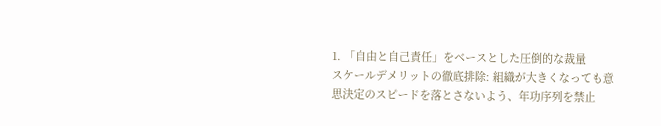1. 「自由と自己責任」をベースとした圧倒的な裁量
スケールデメリットの徹底排除: 組織が大きくなっても意思決定のスピードを落とさないよう、年功序列を禁止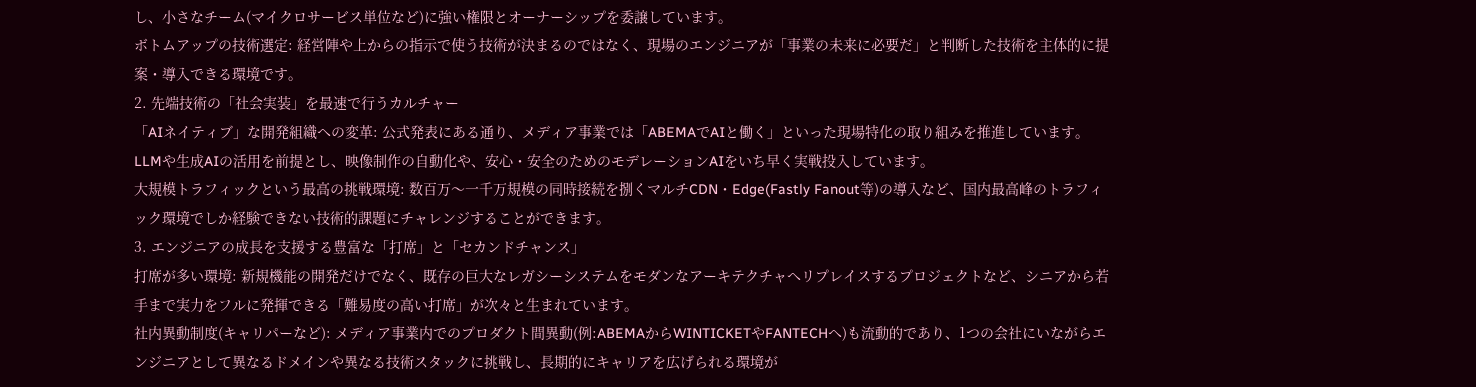し、小さなチーム(マイクロサービス単位など)に強い権限とオーナーシップを委譲しています。
ボトムアップの技術選定: 経営陣や上からの指示で使う技術が決まるのではなく、現場のエンジニアが「事業の未来に必要だ」と判断した技術を主体的に提案・導入できる環境です。
2. 先端技術の「社会実装」を最速で行うカルチャー
「AIネイティブ」な開発組織への変革: 公式発表にある通り、メディア事業では「ABEMAでAIと働く」といった現場特化の取り組みを推進しています。LLMや生成AIの活用を前提とし、映像制作の自動化や、安心・安全のためのモデレーションAIをいち早く実戦投入しています。
大規模トラフィックという最高の挑戦環境: 数百万〜一千万規模の同時接続を捌くマルチCDN・Edge(Fastly Fanout等)の導入など、国内最高峰のトラフィック環境でしか経験できない技術的課題にチャレンジすることができます。
3. エンジニアの成長を支援する豊富な「打席」と「セカンドチャンス」
打席が多い環境: 新規機能の開発だけでなく、既存の巨大なレガシーシステムをモダンなアーキテクチャへリプレイスするプロジェクトなど、シニアから若手まで実力をフルに発揮できる「難易度の高い打席」が次々と生まれています。
社内異動制度(キャリパーなど): メディア事業内でのプロダクト間異動(例:ABEMAからWINTICKETやFANTECHへ)も流動的であり、1つの会社にいながらエンジニアとして異なるドメインや異なる技術スタックに挑戦し、長期的にキャリアを広げられる環境が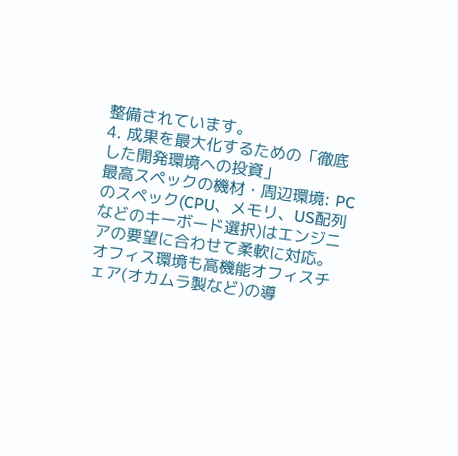整備されています。
4. 成果を最大化するための「徹底した開発環境への投資」
最高スペックの機材・周辺環境: PCのスペック(CPU、メモリ、US配列などのキーボード選択)はエンジニアの要望に合わせて柔軟に対応。オフィス環境も高機能オフィスチェア(オカムラ製など)の導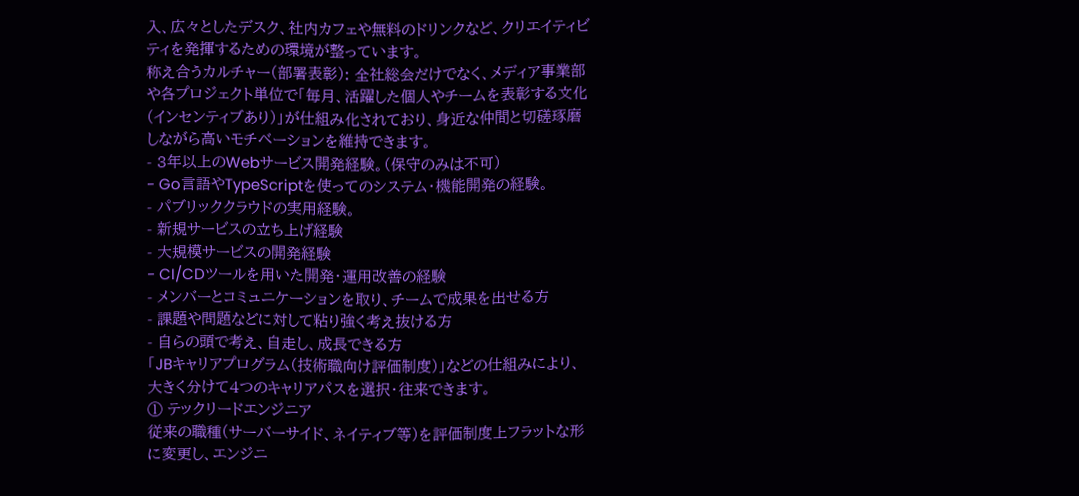入、広々としたデスク、社内カフェや無料のドリンクなど、クリエイティビティを発揮するための環境が整っています。
称え合うカルチャー(部署表彰): 全社総会だけでなく、メディア事業部や各プロジェクト単位で「毎月、活躍した個人やチームを表彰する文化(インセンティブあり)」が仕組み化されており、身近な仲間と切磋琢磨しながら高いモチベーションを維持できます。
- 3年以上のWebサービス開発経験。(保守のみは不可)
- Go言語やTypeScriptを使ってのシステム・機能開発の経験。
- パブリッククラウドの実用経験。
- 新規サービスの立ち上げ経験
- 大規模サービスの開発経験
- CI/CDツールを用いた開発・運用改善の経験
- メンバーとコミュニケーションを取り、チームで成果を出せる方
- 課題や問題などに対して粘り強く考え抜ける方
- 自らの頭で考え、自走し、成長できる方
「JBキャリアプログラム(技術職向け評価制度)」などの仕組みにより、大きく分けて4つのキャリアパスを選択・往来できます。
① テックリードエンジニア
従来の職種(サーバーサイド、ネイティブ等)を評価制度上フラットな形に変更し、エンジニ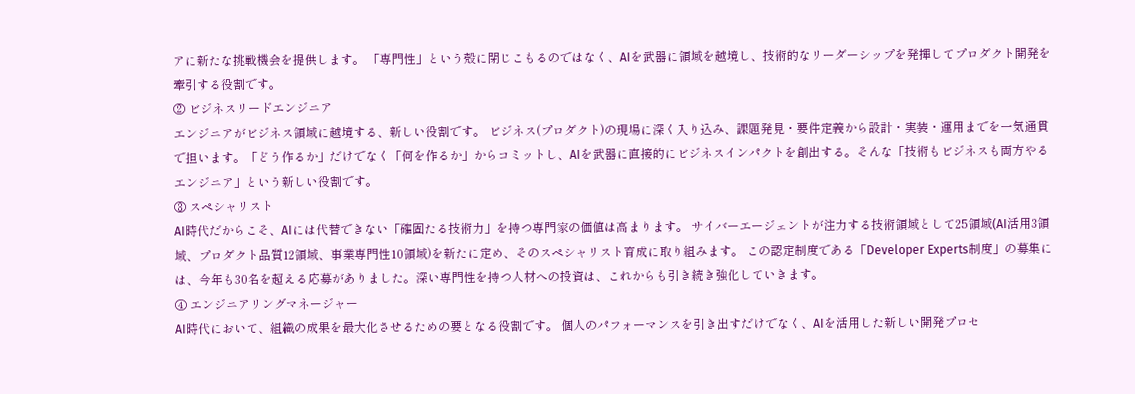アに新たな挑戦機会を提供します。 「専門性」という殻に閉じこもるのではなく、AIを武器に領域を越境し、技術的なリーダーシップを発揮してプロダクト開発を牽引する役割です。
② ビジネスリードエンジニア
エンジニアがビジネス領域に越境する、新しい役割です。 ビジネス(プロダクト)の現場に深く入り込み、課題発見・要件定義から設計・実装・運用までを一気通貫で担います。「どう作るか」だけでなく「何を作るか」からコミットし、AIを武器に直接的にビジネスインパクトを創出する。そんな「技術もビジネスも両方やるエンジニア」という新しい役割です。
③ スペシャリスト
AI時代だからこそ、AIには代替できない「確固たる技術力」を持つ専門家の価値は高まります。 サイバーエージェントが注力する技術領域として25領域(AI活用3領域、プロダクト品質12領域、事業専門性10領域)を新たに定め、そのスペシャリスト育成に取り組みます。 この認定制度である「Developer Experts制度」の募集には、今年も30名を超える応募がありました。深い専門性を持つ人材への投資は、これからも引き続き強化していきます。
④ エンジニアリングマネージャー
AI時代において、組織の成果を最大化させるための要となる役割です。 個人のパフォーマンスを引き出すだけでなく、AIを活用した新しい開発プロセ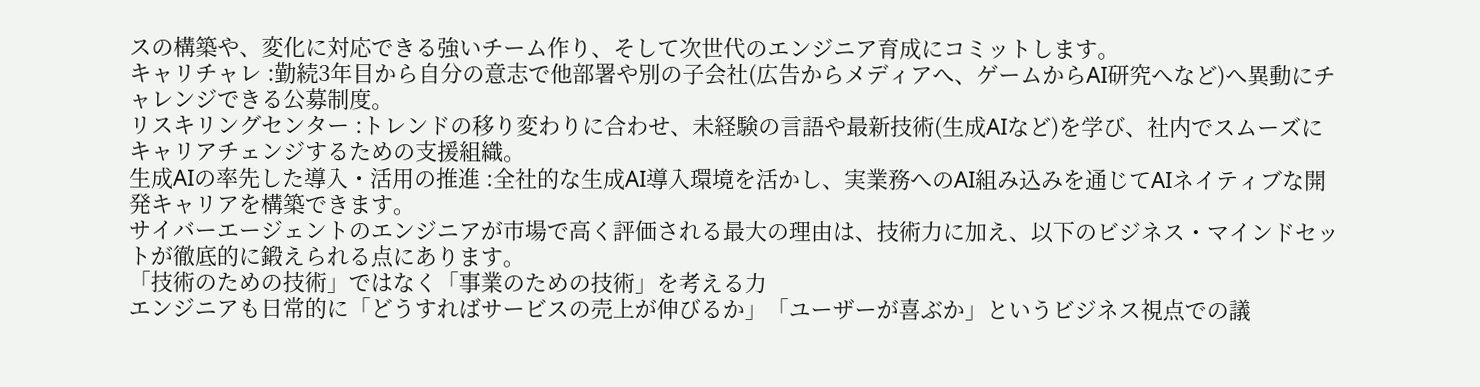スの構築や、変化に対応できる強いチーム作り、そして次世代のエンジニア育成にコミットします。
キャリチャレ :勤続3年目から自分の意志で他部署や別の子会社(広告からメディアへ、ゲームからAI研究へなど)へ異動にチャレンジできる公募制度。
リスキリングセンター :トレンドの移り変わりに合わせ、未経験の言語や最新技術(生成AIなど)を学び、社内でスムーズにキャリアチェンジするための支援組織。
生成AIの率先した導入・活用の推進 :全社的な生成AI導入環境を活かし、実業務へのAI組み込みを通じてAIネイティブな開発キャリアを構築できます。
サイバーエージェントのエンジニアが市場で高く評価される最大の理由は、技術力に加え、以下のビジネス・マインドセットが徹底的に鍛えられる点にあります。
「技術のための技術」ではなく「事業のための技術」を考える力
エンジニアも日常的に「どうすればサービスの売上が伸びるか」「ユーザーが喜ぶか」というビジネス視点での議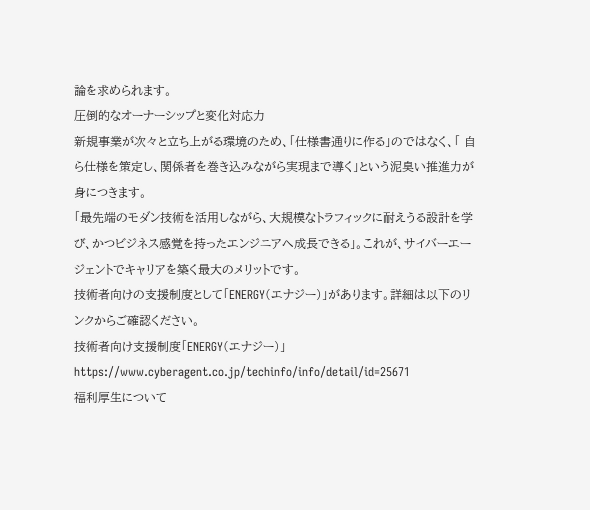論を求められます。
圧倒的なオーナーシップと変化対応力
新規事業が次々と立ち上がる環境のため、「仕様書通りに作る」のではなく、「 自ら仕様を策定し、関係者を巻き込みながら実現まで導く」という泥臭い推進力が身につきます。
「最先端のモダン技術を活用しながら、大規模なトラフィックに耐えうる設計を学び、かつビジネス感覚を持ったエンジニアへ成長できる」。これが、サイバーエージェントでキャリアを築く最大のメリットです。
技術者向けの支援制度として「ENERGY(エナジー)」があります。詳細は以下のリンクからご確認ください。
技術者向け支援制度「ENERGY(エナジー)」
https://www.cyberagent.co.jp/techinfo/info/detail/id=25671
福利厚生について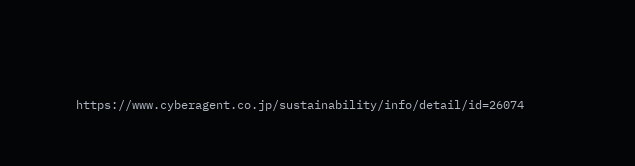https://www.cyberagent.co.jp/sustainability/info/detail/id=26074